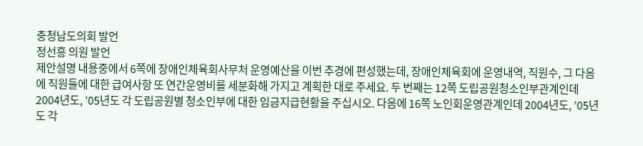충청남도의회 발언
정선흥 의원 발언
제안설명 내용중에서 6쪽에 장애인체육회사무처 운영예산을 이번 추경에 편성했는데, 장애인체육회에 운영내역, 직원수, 그 다음에 직원들에 대한 급여사항 또 연간운영비를 세분화해 가지고 계획한 대로 주세요. 두 번째는 12쪽 도립공원청소인부관계인데 2004년도, ’05년도 각 도립공원별 청소인부에 대한 임금지급현황을 주십시오. 다음에 16쪽 노인회운영관계인데 2004년도, ’05년도 각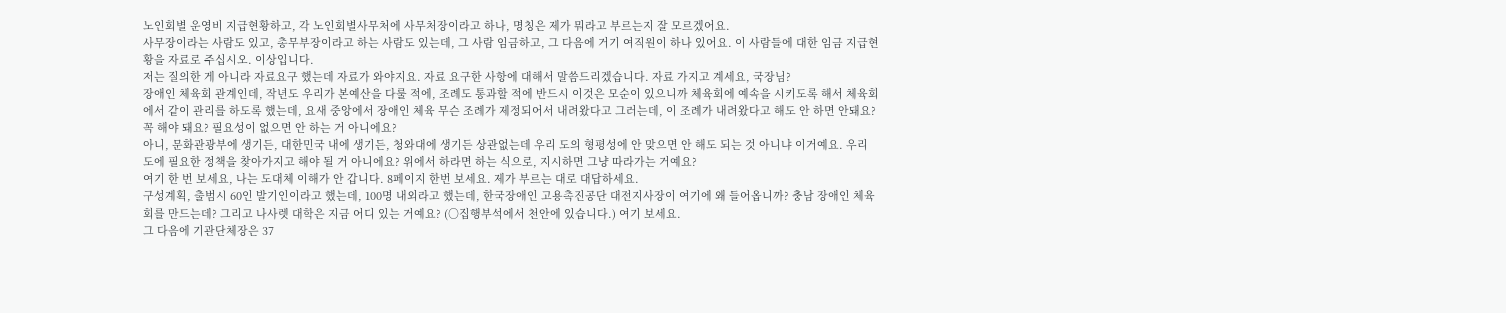노인회별 운영비 지급현황하고, 각 노인회별사무처에 사무처장이라고 하나, 명칭은 제가 뭐라고 부르는지 잘 모르겠어요.
사무장이라는 사람도 있고, 총무부장이라고 하는 사람도 있는데, 그 사람 임금하고, 그 다음에 거기 여직원이 하나 있어요. 이 사람들에 대한 임금 지급현황을 자료로 주십시오. 이상입니다.
저는 질의한 게 아니라 자료요구 했는데 자료가 와야지요. 자료 요구한 사항에 대해서 말씀드리겠습니다. 자료 가지고 계세요, 국장님?
장애인 체육회 관계인데, 작년도 우리가 본예산을 다룰 적에, 조례도 통과할 적에 반드시 이것은 모순이 있으니까 체육회에 예속을 시키도록 해서 체육회에서 같이 관리를 하도록 했는데, 요새 중앙에서 장애인 체육 무슨 조례가 제정되어서 내려왔다고 그러는데, 이 조례가 내려왔다고 해도 안 하면 안돼요? 꼭 해야 돼요? 필요성이 없으면 안 하는 거 아니에요?
아니, 문화관광부에 생기든, 대한민국 내에 생기든, 청와대에 생기든 상관없는데 우리 도의 형평성에 안 맞으면 안 해도 되는 것 아니냐 이거예요. 우리 도에 필요한 정책을 찾아가지고 해야 될 거 아니에요? 위에서 하라면 하는 식으로, 지시하면 그냥 따라가는 거예요?
여기 한 번 보세요, 나는 도대체 이해가 안 갑니다. 8페이지 한번 보세요. 제가 부르는 대로 대답하세요.
구성계획, 출범시 60인 발기인이라고 했는데, 100명 내외라고 했는데, 한국장애인 고용촉진공단 대전지사장이 여기에 왜 들어옵니까? 충남 장애인 체육회를 만드는데? 그리고 나사렛 대학은 지금 어디 있는 거예요? (○집행부석에서 천안에 있습니다.) 여기 보세요.
그 다음에 기관단체장은 37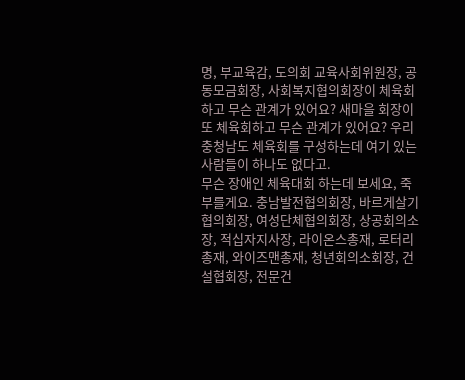명, 부교육감, 도의회 교육사회위원장, 공동모금회장, 사회복지협의회장이 체육회하고 무슨 관계가 있어요? 새마을 회장이 또 체육회하고 무슨 관계가 있어요? 우리 충청남도 체육회를 구성하는데 여기 있는 사람들이 하나도 없다고.
무슨 장애인 체육대회 하는데 보세요, 죽 부를게요. 충남발전협의회장, 바르게살기협의회장, 여성단체협의회장, 상공회의소장, 적십자지사장, 라이온스총재, 로터리총재, 와이즈맨총재, 청년회의소회장, 건설협회장, 전문건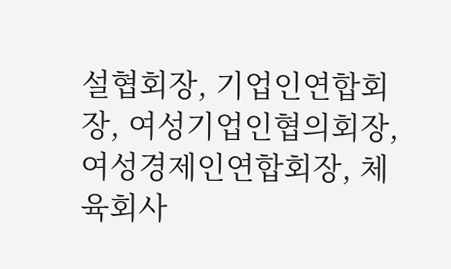설협회장, 기업인연합회장, 여성기업인협의회장, 여성경제인연합회장, 체육회사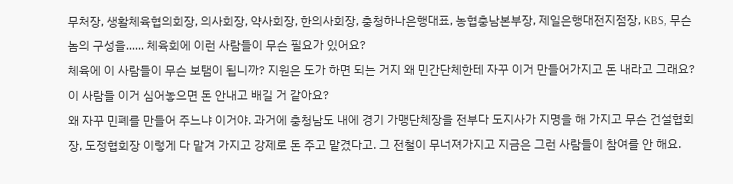무처장, 생활체육협의회장, 의사회장, 약사회장, 한의사회장, 충청하나은행대표, 농협충남본부장, 제일은행대전지점장, KBS, 무슨 놈의 구성을...... 체육회에 이런 사람들이 무슨 필요가 있어요?
체육에 이 사람들이 무슨 보탬이 됩니까? 지원은 도가 하면 되는 거지 왜 민간단체한테 자꾸 이거 만들어가지고 돈 내라고 그래요? 이 사람들 이거 심어놓으면 돈 안내고 배길 거 같아요?
왜 자꾸 민폐를 만들어 주느냐 이거야. 과거에 충청남도 내에 경기 가맹단체장을 전부다 도지사가 지명을 해 가지고 무슨 건설협회장, 도정협회장 이렇게 다 맡겨 가지고 강제로 돈 주고 맡겼다고. 그 전철이 무너져가지고 지금은 그런 사람들이 참여를 안 해요.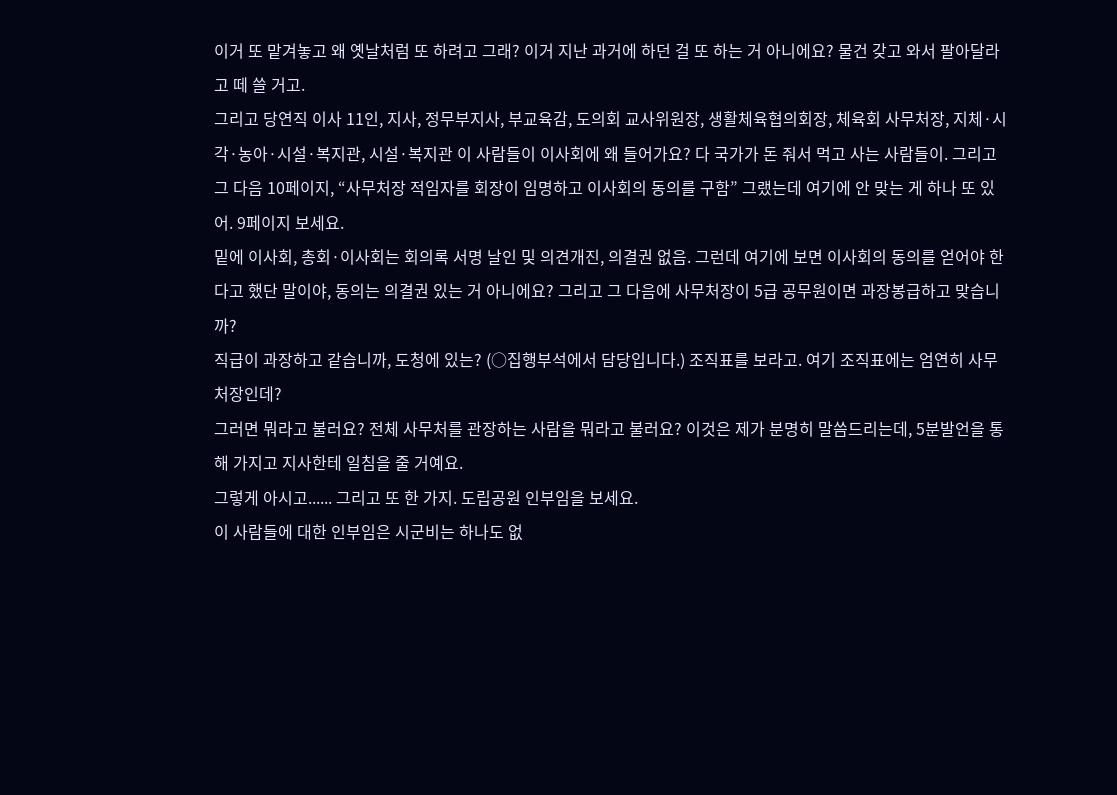이거 또 맡겨놓고 왜 옛날처럼 또 하려고 그래? 이거 지난 과거에 하던 걸 또 하는 거 아니에요? 물건 갖고 와서 팔아달라고 떼 쓸 거고.
그리고 당연직 이사 11인, 지사, 정무부지사, 부교육감, 도의회 교사위원장, 생활체육협의회장, 체육회 사무처장, 지체·시각·농아·시설·복지관, 시설·복지관 이 사람들이 이사회에 왜 들어가요? 다 국가가 돈 줘서 먹고 사는 사람들이. 그리고 그 다음 10페이지, “사무처장 적임자를 회장이 임명하고 이사회의 동의를 구함” 그랬는데 여기에 안 맞는 게 하나 또 있어. 9페이지 보세요.
밑에 이사회, 총회·이사회는 회의록 서명 날인 및 의견개진, 의결권 없음. 그런데 여기에 보면 이사회의 동의를 얻어야 한다고 했단 말이야, 동의는 의결권 있는 거 아니에요? 그리고 그 다음에 사무처장이 5급 공무원이면 과장봉급하고 맞습니까?
직급이 과장하고 같습니까, 도청에 있는? (○집행부석에서 담당입니다.) 조직표를 보라고. 여기 조직표에는 엄연히 사무처장인데?
그러면 뭐라고 불러요? 전체 사무처를 관장하는 사람을 뭐라고 불러요? 이것은 제가 분명히 말씀드리는데, 5분발언을 통해 가지고 지사한테 일침을 줄 거예요.
그렇게 아시고...... 그리고 또 한 가지. 도립공원 인부임을 보세요.
이 사람들에 대한 인부임은 시군비는 하나도 없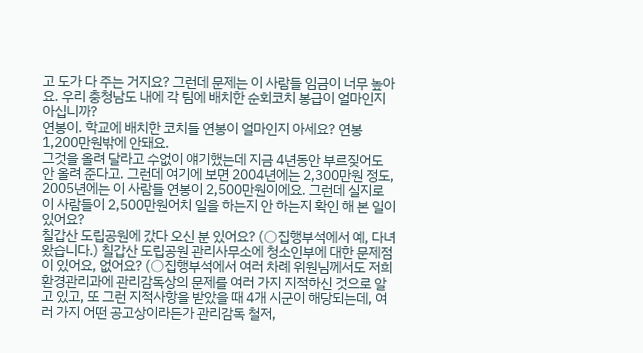고 도가 다 주는 거지요? 그런데 문제는 이 사람들 임금이 너무 높아요. 우리 충청남도 내에 각 팀에 배치한 순회코치 봉급이 얼마인지 아십니까?
연봉이. 학교에 배치한 코치들 연봉이 얼마인지 아세요? 연봉 1,200만원밖에 안돼요.
그것을 올려 달라고 수없이 얘기했는데 지금 4년동안 부르짖어도 안 올려 준다고. 그런데 여기에 보면 2004년에는 2,300만원 정도, 2005년에는 이 사람들 연봉이 2,500만원이에요. 그런데 실지로 이 사람들이 2,500만원어치 일을 하는지 안 하는지 확인 해 본 일이 있어요?
칠갑산 도립공원에 갔다 오신 분 있어요? (○집행부석에서 예, 다녀왔습니다.) 칠갑산 도립공원 관리사무소에 청소인부에 대한 문제점이 있어요, 없어요? (○집행부석에서 여러 차례 위원님께서도 저희 환경관리과에 관리감독상의 문제를 여러 가지 지적하신 것으로 알고 있고, 또 그런 지적사항을 받았을 때 4개 시군이 해당되는데, 여러 가지 어떤 공고상이라든가 관리감독 철저,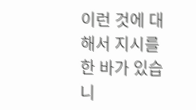이런 것에 대해서 지시를 한 바가 있습니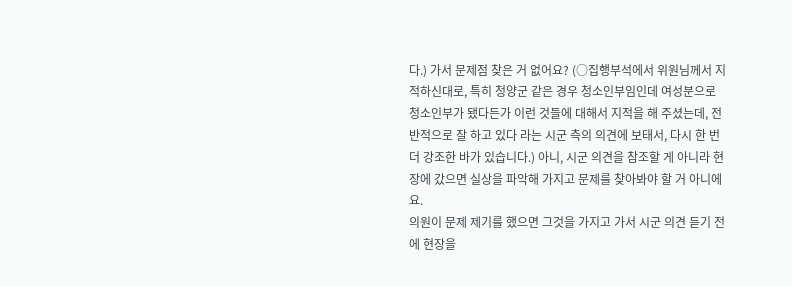다.) 가서 문제점 찾은 거 없어요? (○집행부석에서 위원님께서 지적하신대로, 특히 청양군 같은 경우 청소인부임인데 여성분으로 청소인부가 됐다든가 이런 것들에 대해서 지적을 해 주셨는데, 전반적으로 잘 하고 있다 라는 시군 측의 의견에 보태서, 다시 한 번 더 강조한 바가 있습니다.) 아니, 시군 의견을 참조할 게 아니라 현장에 갔으면 실상을 파악해 가지고 문제를 찾아봐야 할 거 아니에요.
의원이 문제 제기를 했으면 그것을 가지고 가서 시군 의견 듣기 전에 현장을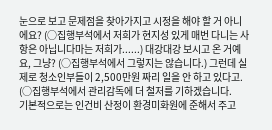눈으로 보고 문제점을 찾아가지고 시정을 해야 할 거 아니에요? (○집행부석에서 저희가 현지성 있게 매번 다니는 사항은 아닙니다마는 저희가......) 대강대강 보시고 온 거예요, 그냥? (○집행부석에서 그렇지는 않습니다.) 그런데 실제로 청소인부들이 2,500만원 짜리 일을 안 하고 있다고. (○집행부석에서 관리감독에 더 철저를 기하겠습니다.
기본적으로는 인건비 산정이 환경미화원에 준해서 주고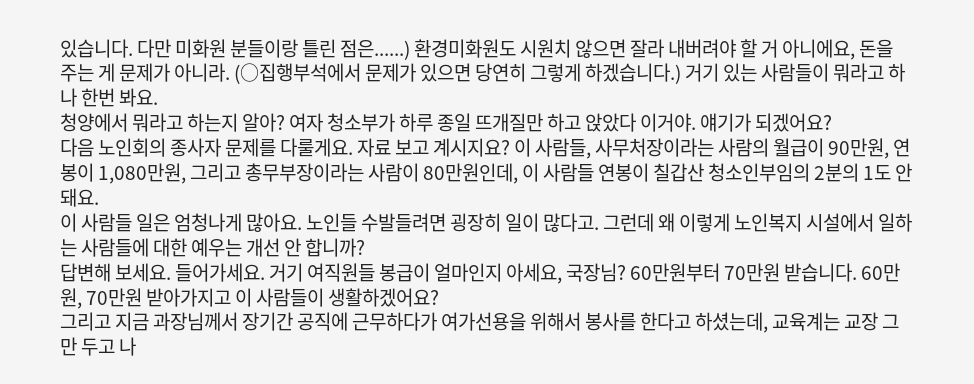있습니다. 다만 미화원 분들이랑 틀린 점은......) 환경미화원도 시원치 않으면 잘라 내버려야 할 거 아니에요, 돈을 주는 게 문제가 아니라. (○집행부석에서 문제가 있으면 당연히 그렇게 하겠습니다.) 거기 있는 사람들이 뭐라고 하나 한번 봐요.
청양에서 뭐라고 하는지 알아? 여자 청소부가 하루 종일 뜨개질만 하고 앉았다 이거야. 얘기가 되겠어요?
다음 노인회의 종사자 문제를 다룰게요. 자료 보고 계시지요? 이 사람들, 사무처장이라는 사람의 월급이 90만원, 연봉이 1,080만원, 그리고 총무부장이라는 사람이 80만원인데, 이 사람들 연봉이 칠갑산 청소인부임의 2분의 1도 안돼요.
이 사람들 일은 엄청나게 많아요. 노인들 수발들려면 굉장히 일이 많다고. 그런데 왜 이렇게 노인복지 시설에서 일하는 사람들에 대한 예우는 개선 안 합니까?
답변해 보세요. 들어가세요. 거기 여직원들 봉급이 얼마인지 아세요, 국장님? 60만원부터 70만원 받습니다. 60만원, 70만원 받아가지고 이 사람들이 생활하겠어요?
그리고 지금 과장님께서 장기간 공직에 근무하다가 여가선용을 위해서 봉사를 한다고 하셨는데, 교육계는 교장 그만 두고 나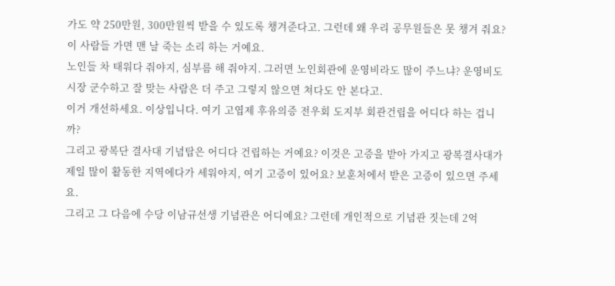가도 약 250만원, 300만원씩 받을 수 있도록 챙겨준다고. 그런데 왜 우리 공무원들은 못 챙겨 줘요? 이 사람들 가면 맨 날 죽는 소리 하는 거예요.
노인들 차 태워다 줘야지, 심부름 해 줘야지. 그러면 노인회관에 운영비라도 많이 주느냐? 운영비도 시장 군수하고 잘 맞는 사람은 더 주고 그렇지 않으면 쳐다도 안 본다고.
이거 개선하세요. 이상입니다. 여기 고엽제 후유의증 전우회 도지부 회관건립을 어디다 하는 겁니까?
그리고 광복단 결사대 기념탑은 어디다 건립하는 거예요? 이것은 고증을 받아 가지고 광복결사대가 제일 많이 활동한 지역에다가 세워야지, 여기 고증이 있어요? 보훈처에서 받은 고증이 있으면 주세요.
그리고 그 다음에 수당 이남규선생 기념관은 어디예요? 그런데 개인적으로 기념관 짓는데 2억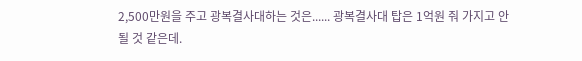2,500만원을 주고 광복결사대하는 것은...... 광복결사대 탑은 1억원 줘 가지고 안 될 것 같은데.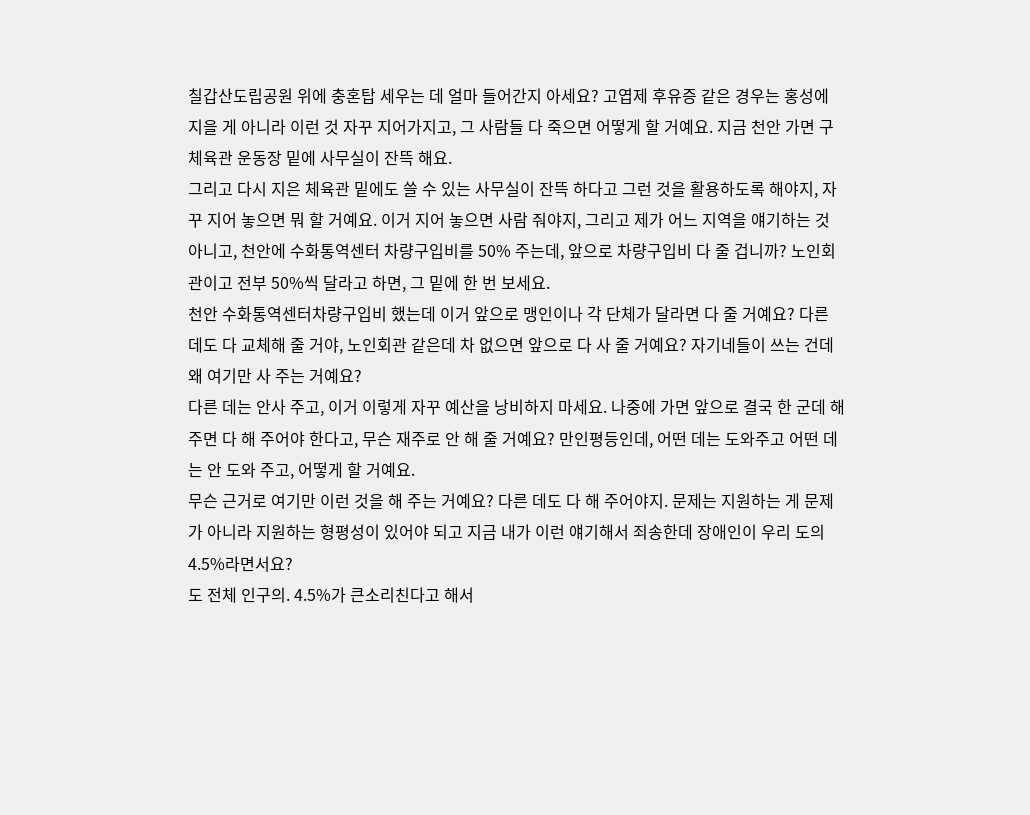칠갑산도립공원 위에 충혼탑 세우는 데 얼마 들어간지 아세요? 고엽제 후유증 같은 경우는 홍성에 지을 게 아니라 이런 것 자꾸 지어가지고, 그 사람들 다 죽으면 어떻게 할 거예요. 지금 천안 가면 구체육관 운동장 밑에 사무실이 잔뜩 해요.
그리고 다시 지은 체육관 밑에도 쓸 수 있는 사무실이 잔뜩 하다고 그런 것을 활용하도록 해야지, 자꾸 지어 놓으면 뭐 할 거예요. 이거 지어 놓으면 사람 줘야지, 그리고 제가 어느 지역을 얘기하는 것 아니고, 천안에 수화통역센터 차량구입비를 50% 주는데, 앞으로 차량구입비 다 줄 겁니까? 노인회관이고 전부 50%씩 달라고 하면, 그 밑에 한 번 보세요.
천안 수화통역센터차량구입비 했는데 이거 앞으로 맹인이나 각 단체가 달라면 다 줄 거예요? 다른 데도 다 교체해 줄 거야, 노인회관 같은데 차 없으면 앞으로 다 사 줄 거예요? 자기네들이 쓰는 건데 왜 여기만 사 주는 거예요?
다른 데는 안사 주고, 이거 이렇게 자꾸 예산을 낭비하지 마세요. 나중에 가면 앞으로 결국 한 군데 해 주면 다 해 주어야 한다고, 무슨 재주로 안 해 줄 거예요? 만인평등인데, 어떤 데는 도와주고 어떤 데는 안 도와 주고, 어떻게 할 거예요.
무슨 근거로 여기만 이런 것을 해 주는 거예요? 다른 데도 다 해 주어야지. 문제는 지원하는 게 문제가 아니라 지원하는 형평성이 있어야 되고 지금 내가 이런 얘기해서 죄송한데 장애인이 우리 도의 4.5%라면서요?
도 전체 인구의. 4.5%가 큰소리친다고 해서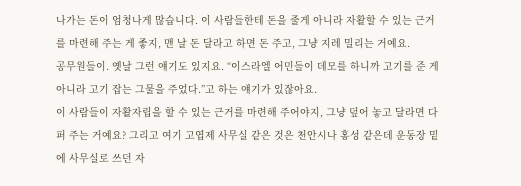나가는 돈이 엄청나게 많습니다. 이 사람들한테 돈을 줄게 아니라 자활할 수 있는 근거를 마련해 주는 게 좋지, 맨 날 돈 달라고 하면 돈 주고, 그냥 지레 밀리는 거예요.
공무원들이. 옛날 그런 얘기도 있지요. “이스라엘 어민들이 데모를 하니까 고기를 준 게 아니라 고기 잡는 그물을 주었다.”고 하는 얘기가 있잖아요.
이 사람들이 자활자립을 할 수 있는 근거를 마련해 주어야지, 그냥 덮어 놓고 달라면 다 퍼 주는 거예요? 그리고 여기 고엽제 사무실 같은 것은 천안시나 홍성 같은데 운동장 밑에 사무실로 쓰던 자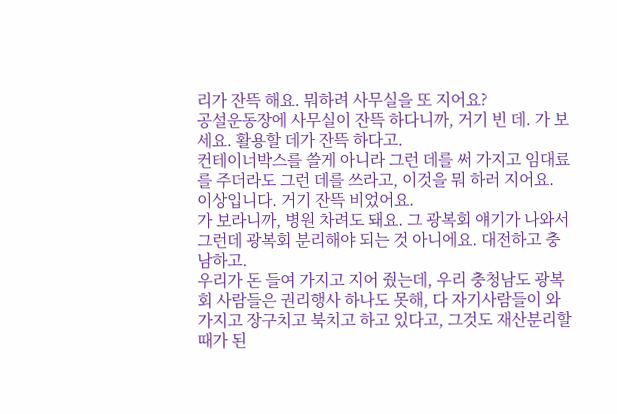리가 잔뜩 해요. 뭐하려 사무실을 또 지어요?
공설운동장에 사무실이 잔뜩 하다니까, 거기 빈 데. 가 보세요. 활용할 데가 잔뜩 하다고.
컨테이너박스를 쓸게 아니라 그런 데를 써 가지고 임대료를 주더라도 그런 데를 쓰라고, 이것을 뭐 하러 지어요. 이상입니다. 거기 잔뜩 비었어요.
가 보라니까, 병원 차려도 돼요. 그 광복회 얘기가 나와서 그런데 광복회 분리해야 되는 것 아니에요. 대전하고 충남하고.
우리가 돈 들여 가지고 지어 줬는데, 우리 충청남도 광복회 사람들은 권리행사 하나도 못해, 다 자기사람들이 와 가지고 장구치고 북치고 하고 있다고, 그것도 재산분리할 때가 된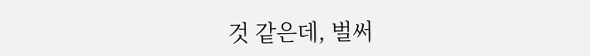것 같은데, 벌써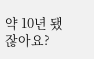약 10년 됐잖아요?